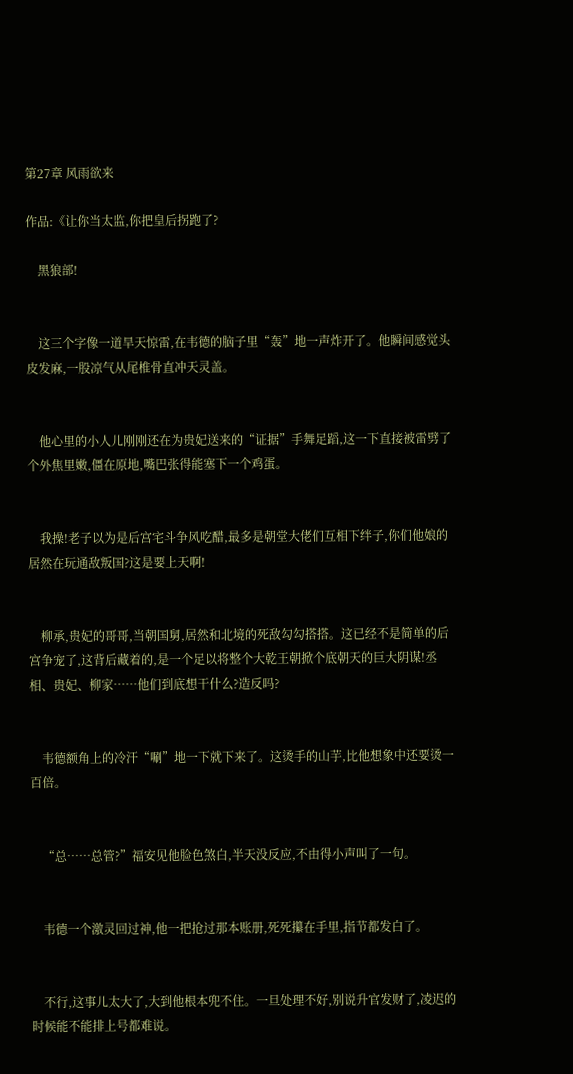第27章 风雨欲来

作品:《让你当太监,你把皇后拐跑了?

    黑狼部!


    这三个字像一道旱天惊雷,在韦德的脑子里“轰”地一声炸开了。他瞬间感觉头皮发麻,一股凉气从尾椎骨直冲天灵盖。


    他心里的小人儿刚刚还在为贵妃送来的“证据”手舞足蹈,这一下直接被雷劈了个外焦里嫩,僵在原地,嘴巴张得能塞下一个鸡蛋。


    我操!老子以为是后宫宅斗争风吃醋,最多是朝堂大佬们互相下绊子,你们他娘的居然在玩通敌叛国?这是要上天啊!


    柳承,贵妃的哥哥,当朝国舅,居然和北境的死敌勾勾搭搭。这已经不是简单的后宫争宠了,这背后藏着的,是一个足以将整个大乾王朝掀个底朝天的巨大阴谋!丞相、贵妃、柳家……他们到底想干什么?造反吗?


    韦德额角上的冷汗“唰”地一下就下来了。这烫手的山芋,比他想象中还要烫一百倍。


    “总……总管?”福安见他脸色煞白,半天没反应,不由得小声叫了一句。


    韦德一个激灵回过神,他一把抢过那本账册,死死攥在手里,指节都发白了。


    不行,这事儿太大了,大到他根本兜不住。一旦处理不好,别说升官发财了,凌迟的时候能不能排上号都难说。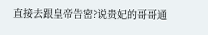直接去跟皇帝告密?说贵妃的哥哥通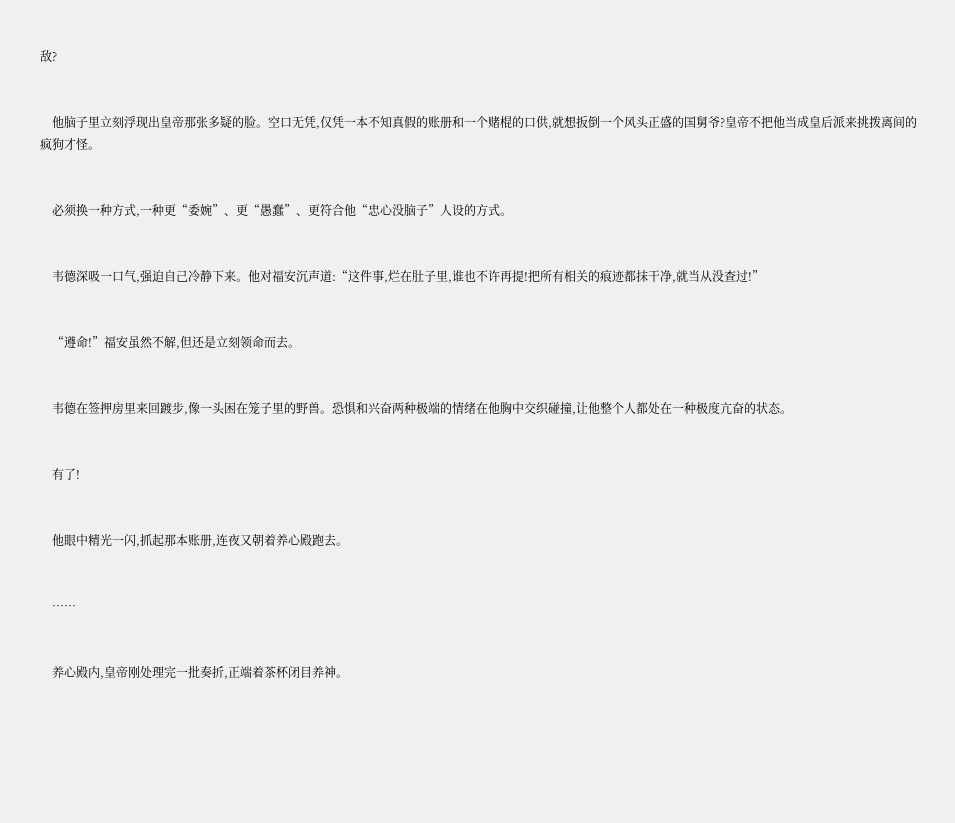敌?


    他脑子里立刻浮现出皇帝那张多疑的脸。空口无凭,仅凭一本不知真假的账册和一个赌棍的口供,就想扳倒一个风头正盛的国舅爷?皇帝不把他当成皇后派来挑拨离间的疯狗才怪。


    必须换一种方式,一种更“委婉”、更“愚蠢”、更符合他“忠心没脑子”人设的方式。


    韦德深吸一口气,强迫自己冷静下来。他对福安沉声道:“这件事,烂在肚子里,谁也不许再提!把所有相关的痕迹都抹干净,就当从没查过!”


    “遵命!”福安虽然不解,但还是立刻领命而去。


    韦德在签押房里来回踱步,像一头困在笼子里的野兽。恐惧和兴奋两种极端的情绪在他胸中交织碰撞,让他整个人都处在一种极度亢奋的状态。


    有了!


    他眼中精光一闪,抓起那本账册,连夜又朝着养心殿跑去。


    ……


    养心殿内,皇帝刚处理完一批奏折,正端着茶杯闭目养神。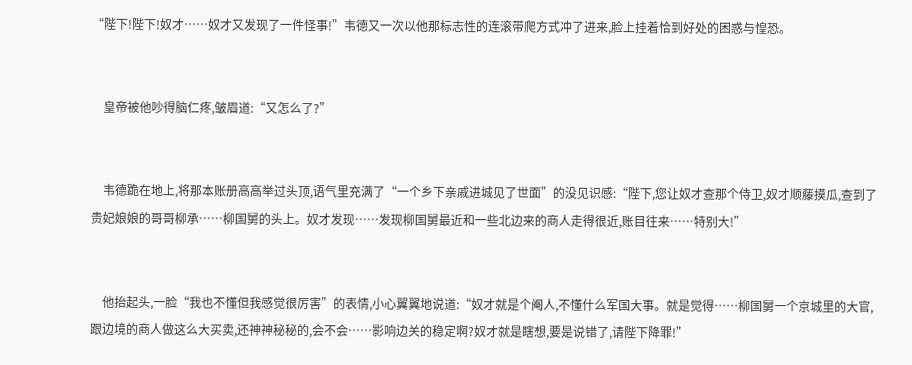“陛下!陛下!奴才……奴才又发现了一件怪事!”韦德又一次以他那标志性的连滚带爬方式冲了进来,脸上挂着恰到好处的困惑与惶恐。


    皇帝被他吵得脑仁疼,皱眉道:“又怎么了?”


    韦德跪在地上,将那本账册高高举过头顶,语气里充满了“一个乡下亲戚进城见了世面”的没见识感:“陛下,您让奴才查那个侍卫,奴才顺藤摸瓜,查到了贵妃娘娘的哥哥柳承……柳国舅的头上。奴才发现……发现柳国舅最近和一些北边来的商人走得很近,账目往来……特别大!”


    他抬起头,一脸“我也不懂但我感觉很厉害”的表情,小心翼翼地说道:“奴才就是个阉人,不懂什么军国大事。就是觉得……柳国舅一个京城里的大官,跟边境的商人做这么大买卖,还神神秘秘的,会不会……影响边关的稳定啊?奴才就是瞎想,要是说错了,请陛下降罪!”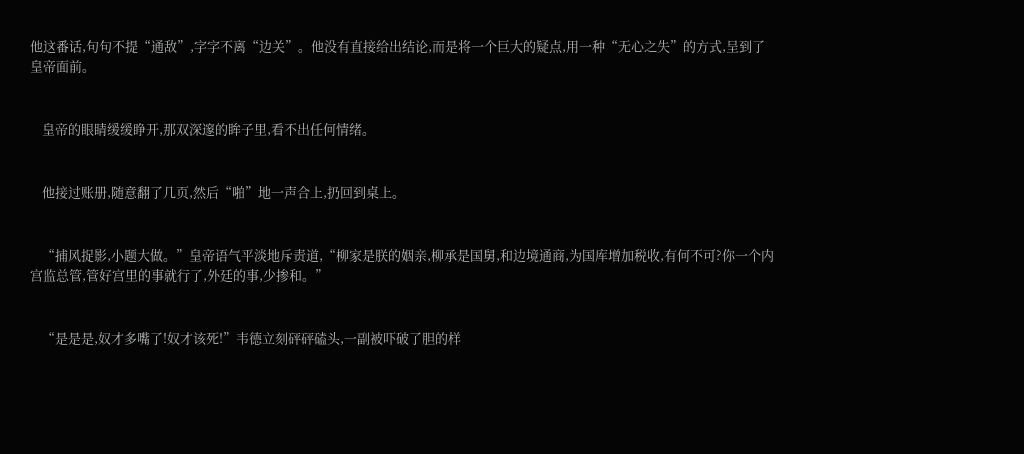他这番话,句句不提“通敌”,字字不离“边关”。他没有直接给出结论,而是将一个巨大的疑点,用一种“无心之失”的方式,呈到了皇帝面前。


    皇帝的眼睛缓缓睁开,那双深邃的眸子里,看不出任何情绪。


    他接过账册,随意翻了几页,然后“啪”地一声合上,扔回到桌上。


    “捕风捉影,小题大做。”皇帝语气平淡地斥责道,“柳家是朕的姻亲,柳承是国舅,和边境通商,为国库增加税收,有何不可?你一个内宫监总管,管好宫里的事就行了,外廷的事,少掺和。”


    “是是是,奴才多嘴了!奴才该死!”韦德立刻砰砰磕头,一副被吓破了胆的样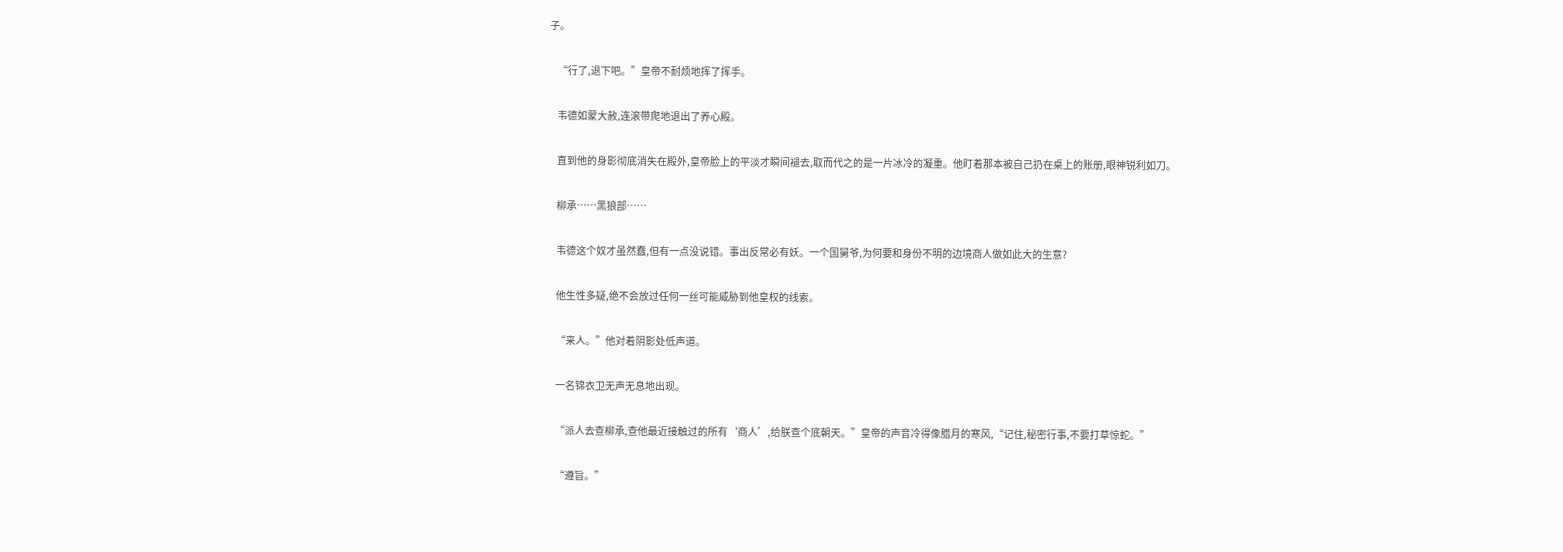子。


    “行了,退下吧。”皇帝不耐烦地挥了挥手。


    韦德如蒙大赦,连滚带爬地退出了养心殿。


    直到他的身影彻底消失在殿外,皇帝脸上的平淡才瞬间褪去,取而代之的是一片冰冷的凝重。他盯着那本被自己扔在桌上的账册,眼神锐利如刀。


    柳承……黑狼部……


    韦德这个奴才虽然蠢,但有一点没说错。事出反常必有妖。一个国舅爷,为何要和身份不明的边境商人做如此大的生意?


    他生性多疑,绝不会放过任何一丝可能威胁到他皇权的线索。


    “来人。”他对着阴影处低声道。


    一名锦衣卫无声无息地出现。


    “派人去查柳承,查他最近接触过的所有‘商人’,给朕查个底朝天。”皇帝的声音冷得像腊月的寒风,“记住,秘密行事,不要打草惊蛇。”


    “遵旨。”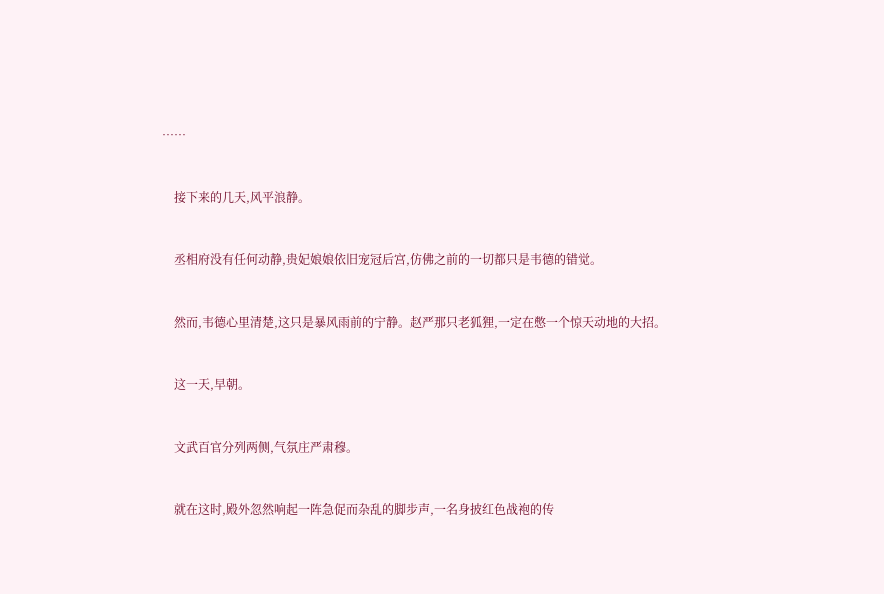……


    接下来的几天,风平浪静。


    丞相府没有任何动静,贵妃娘娘依旧宠冠后宫,仿佛之前的一切都只是韦德的错觉。


    然而,韦德心里清楚,这只是暴风雨前的宁静。赵严那只老狐狸,一定在憋一个惊天动地的大招。


    这一天,早朝。


    文武百官分列两侧,气氛庄严肃穆。


    就在这时,殿外忽然响起一阵急促而杂乱的脚步声,一名身披红色战袍的传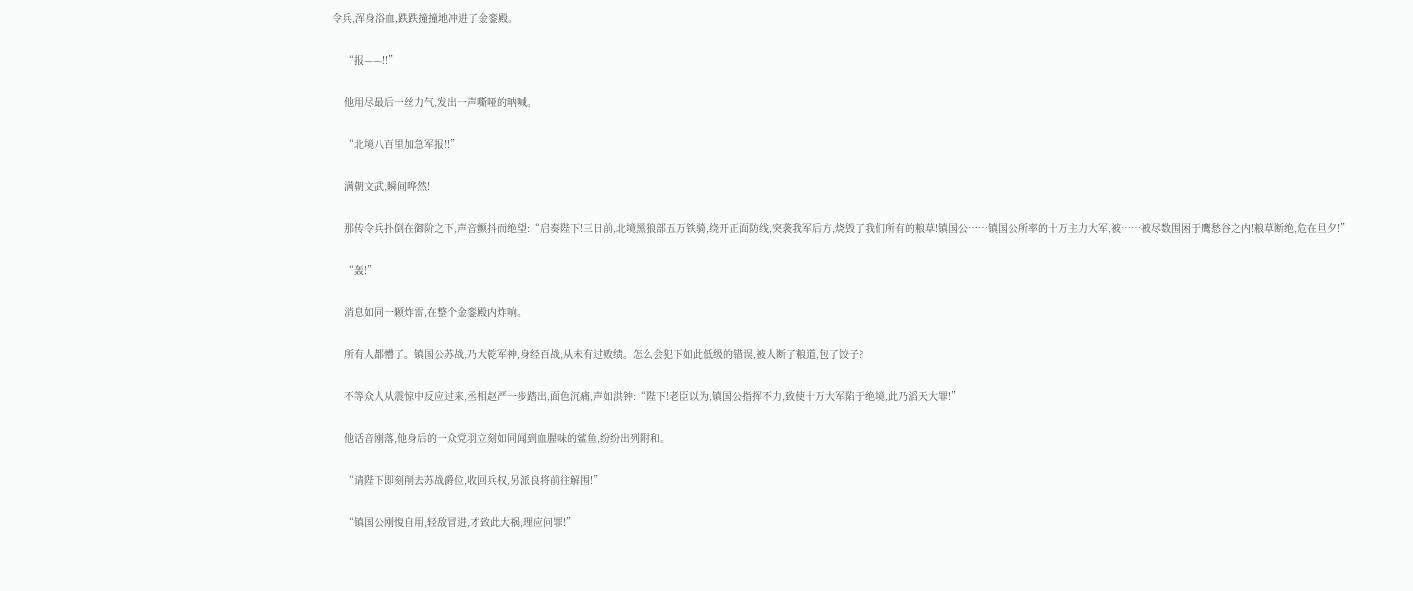令兵,浑身浴血,跌跌撞撞地冲进了金銮殿。


    “报——!!”


    他用尽最后一丝力气,发出一声嘶哑的呐喊。


    “北境八百里加急军报!!”


    满朝文武,瞬间哗然!


    那传令兵扑倒在御阶之下,声音颤抖而绝望:“启奏陛下!三日前,北境黑狼部五万铁骑,绕开正面防线,突袭我军后方,烧毁了我们所有的粮草!镇国公……镇国公所率的十万主力大军,被……被尽数围困于鹰愁谷之内!粮草断绝,危在旦夕!”


    “轰!”


    消息如同一颗炸雷,在整个金銮殿内炸响。


    所有人都懵了。镇国公苏战,乃大乾军神,身经百战,从未有过败绩。怎么会犯下如此低级的错误,被人断了粮道,包了饺子?


    不等众人从震惊中反应过来,丞相赵严一步踏出,面色沉痛,声如洪钟:“陛下!老臣以为,镇国公指挥不力,致使十万大军陷于绝境,此乃滔天大罪!”


    他话音刚落,他身后的一众党羽立刻如同闻到血腥味的鲨鱼,纷纷出列附和。


    “请陛下即刻削去苏战爵位,收回兵权,另派良将前往解围!”


    “镇国公刚愎自用,轻敌冒进,才致此大祸,理应问罪!”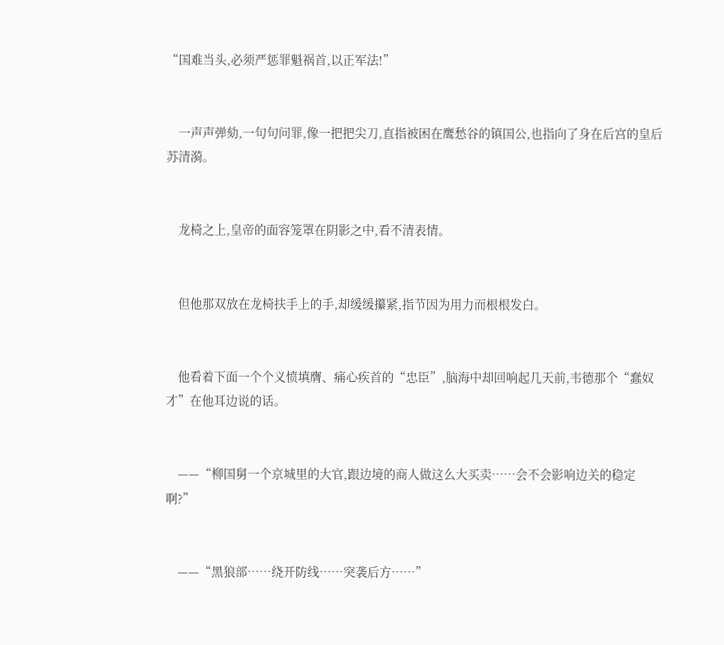“国难当头,必须严惩罪魁祸首,以正军法!”


    一声声弹劾,一句句问罪,像一把把尖刀,直指被困在鹰愁谷的镇国公,也指向了身在后宫的皇后苏清漪。


    龙椅之上,皇帝的面容笼罩在阴影之中,看不清表情。


    但他那双放在龙椅扶手上的手,却缓缓攥紧,指节因为用力而根根发白。


    他看着下面一个个义愤填膺、痛心疾首的“忠臣”,脑海中却回响起几天前,韦德那个“蠢奴才”在他耳边说的话。


    ——“柳国舅一个京城里的大官,跟边境的商人做这么大买卖……会不会影响边关的稳定啊?”


    ——“黑狼部……绕开防线……突袭后方……”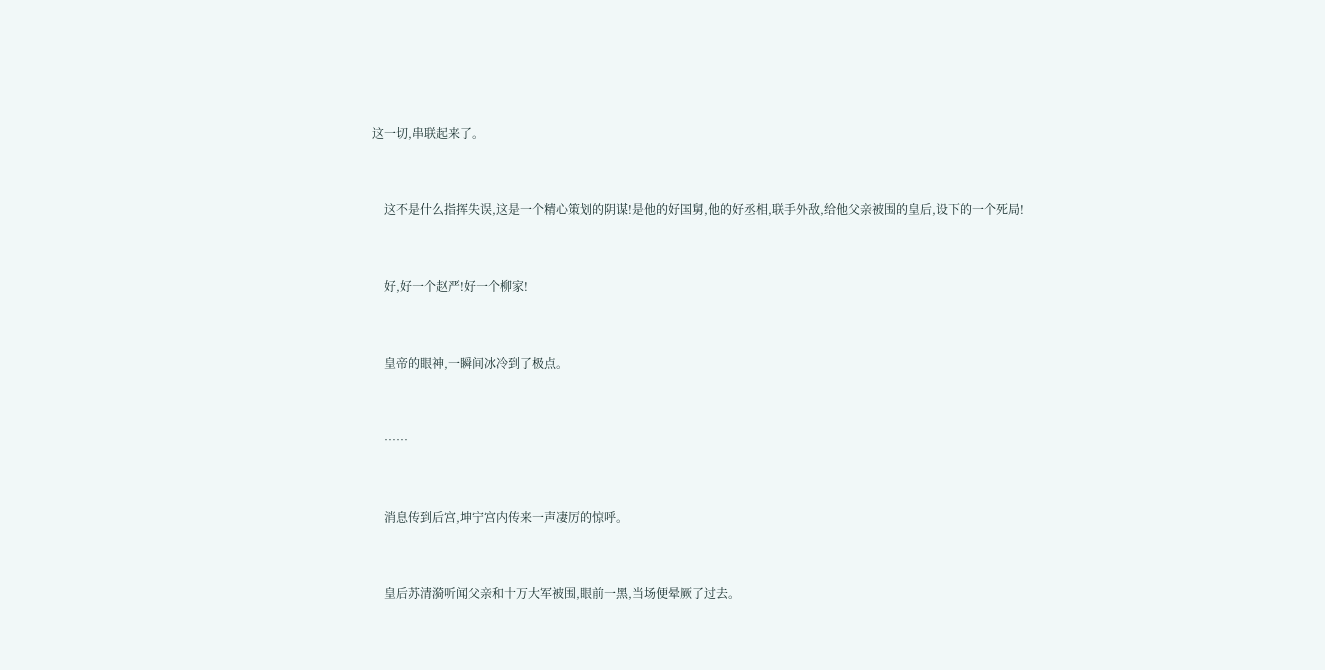这一切,串联起来了。


    这不是什么指挥失误,这是一个精心策划的阴谋!是他的好国舅,他的好丞相,联手外敌,给他父亲被围的皇后,设下的一个死局!


    好,好一个赵严!好一个柳家!


    皇帝的眼神,一瞬间冰冷到了极点。


    ……


    消息传到后宫,坤宁宫内传来一声凄厉的惊呼。


    皇后苏清漪听闻父亲和十万大军被围,眼前一黑,当场便晕厥了过去。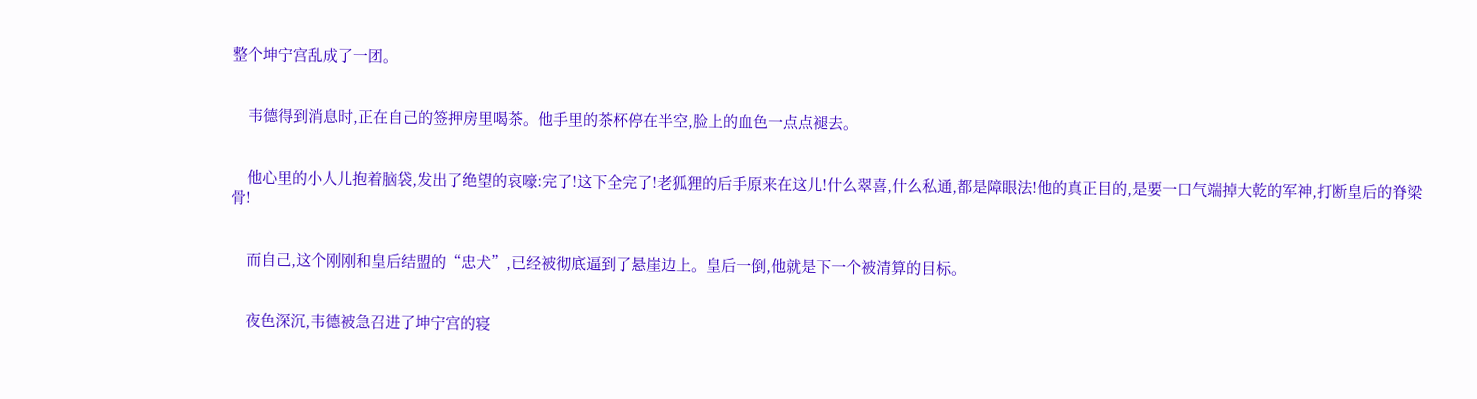整个坤宁宫乱成了一团。


    韦德得到消息时,正在自己的签押房里喝茶。他手里的茶杯停在半空,脸上的血色一点点褪去。


    他心里的小人儿抱着脑袋,发出了绝望的哀嚎:完了!这下全完了!老狐狸的后手原来在这儿!什么翠喜,什么私通,都是障眼法!他的真正目的,是要一口气端掉大乾的军神,打断皇后的脊梁骨!


    而自己,这个刚刚和皇后结盟的“忠犬”,已经被彻底逼到了悬崖边上。皇后一倒,他就是下一个被清算的目标。


    夜色深沉,韦德被急召进了坤宁宫的寝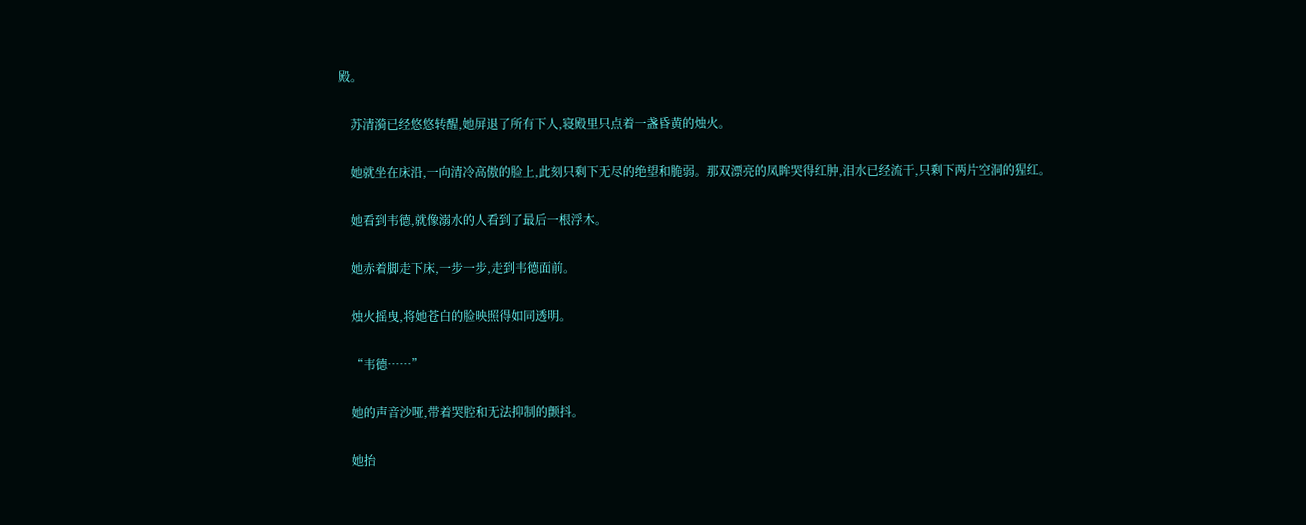殿。


    苏清漪已经悠悠转醒,她屏退了所有下人,寝殿里只点着一盏昏黄的烛火。


    她就坐在床沿,一向清冷高傲的脸上,此刻只剩下无尽的绝望和脆弱。那双漂亮的凤眸哭得红肿,泪水已经流干,只剩下两片空洞的猩红。


    她看到韦德,就像溺水的人看到了最后一根浮木。


    她赤着脚走下床,一步一步,走到韦德面前。


    烛火摇曳,将她苍白的脸映照得如同透明。


    “韦德……”


    她的声音沙哑,带着哭腔和无法抑制的颤抖。


    她抬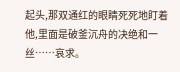起头,那双通红的眼睛死死地盯着他,里面是破釜沉舟的决绝和一丝……哀求。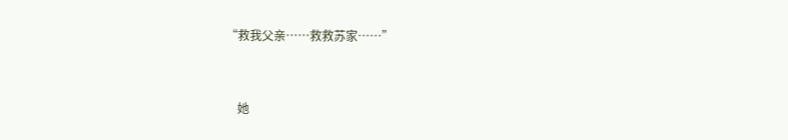“救我父亲……救救苏家……”


    她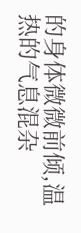的身体微微前倾,温热的气息混杂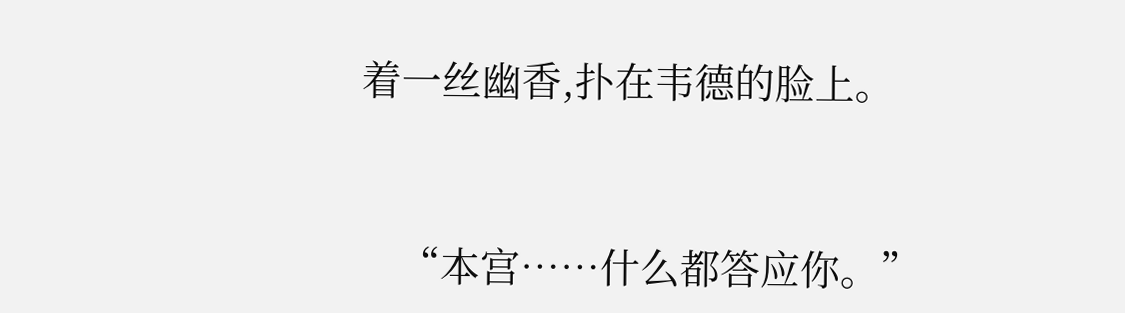着一丝幽香,扑在韦德的脸上。


    “本宫……什么都答应你。”